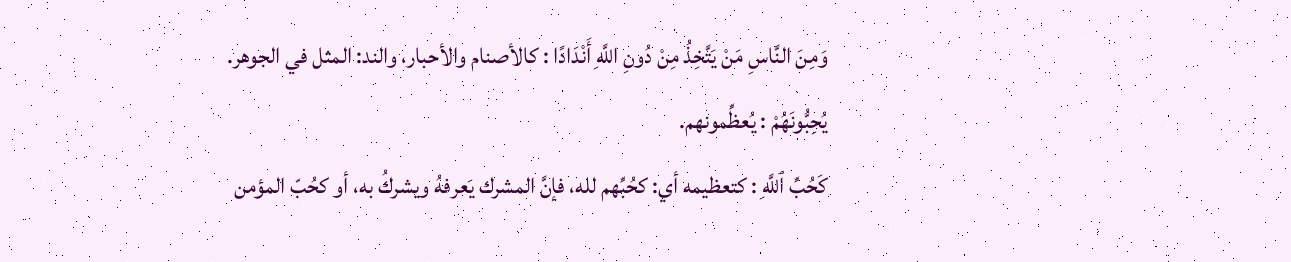وَمِنَ النَّاسِ مَنْ يَتَّخِذُ مِنْ دُونِ اللَّهِ أَنْدَادًا : كالأصنام والأحبار، والند: المثل في الجوهر.
يُحِبُّونَهُمْ : يُعظِّمونهم.
كَحُبِّ ٱللَّهِ : كتعظيمه أي: كحُبِّهم لله، فإنَّ المشرك يَعرفهُ ويشركُ به، أو كحُبّ المؤمن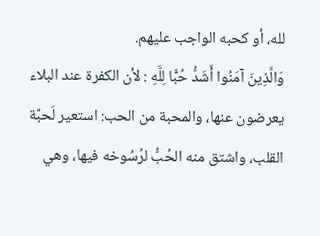لله، أو كحبه الواجب عليهم.
وَالَّذِينَ آمَنُوا أَشَدُّ حُبًّا لِلَّهِ : لأن الكفرة عند البلاء يعرضون عنها، والمحبة من الحب: استعير لَحبَّة القلب، واشتق منه الحُبُّ لرُسُوخه فيها، وهي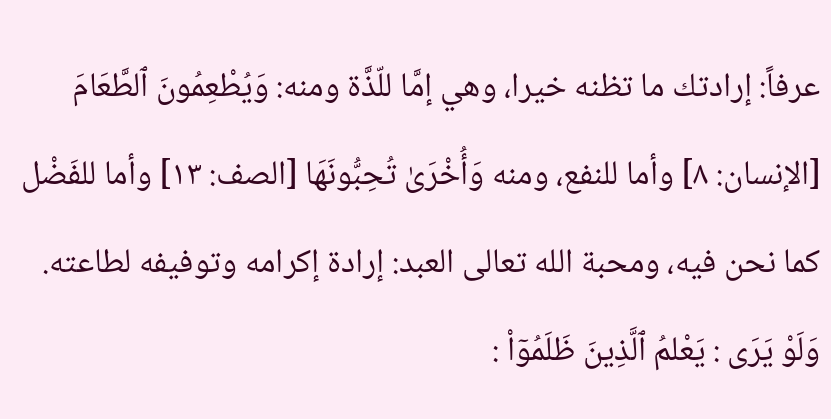عرفاً: إرادتك ما تظنه خيرا، وهي إمَّا للّذَّة ومنه: وَيُطْعِمُونَ ٱلطَّعَامَ [الإنسان: ٨] وأما للنفع، ومنه وَأُخْرَىٰ تُحِبُّونَهَا [الصف: ١٣] وأما للفَضْل كما نحن فيه، ومحبة الله تعالى العبد: إرادة إكرامه وتوفيفه لطاعته.
وَلَوْ يَرَى : يَعْلمُ ٱلَّذِينَ ظَلَمُوۤاْ :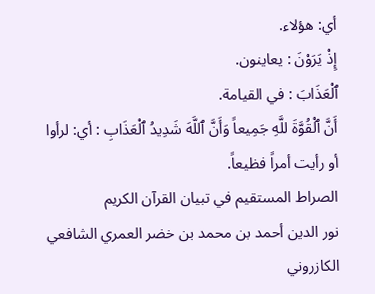أي: هؤلاء.
إِذْ يَرَوْنَ : يعاينون.
ٱلْعَذَابَ : في القيامة.
أَنَّ ٱلْقُوَّةَ للَّهِ جَمِيعاً وَأَنَّ ٱللَّهَ شَدِيدُ ٱلْعَذَابِ : أي: لرأوا أو رأيت أمراً فظيعاً.
الصراط المستقيم في تبيان القرآن الكريم
نور الدين أحمد بن محمد بن خضر العمري الشافعي الكازروني